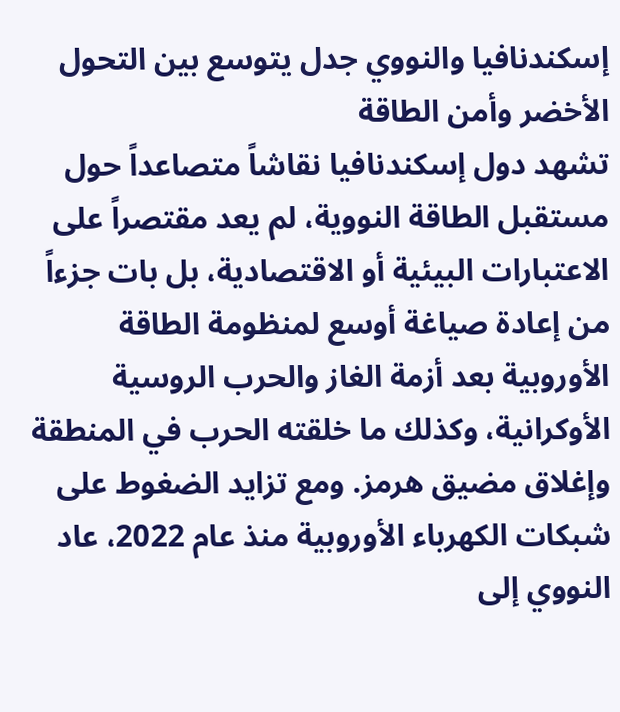إسكندنافيا والنووي جدل يتوسع بين التحول الأخضر وأمن الطاقة
تشهد دول إسكندنافيا نقاشاً متصاعداً حول مستقبل الطاقة النووية، لم يعد مقتصراً على الاعتبارات البيئية أو الاقتصادية، بل بات جزءاً من إعادة صياغة أوسع لمنظومة الطاقة الأوروبية بعد أزمة الغاز والحرب الروسية الأوكرانية، وكذلك ما خلقته الحرب في المنطقة وإغلاق مضيق هرمز. ومع تزايد الضغوط على شبكات الكهرباء الأوروبية منذ عام 2022، عاد النووي إلى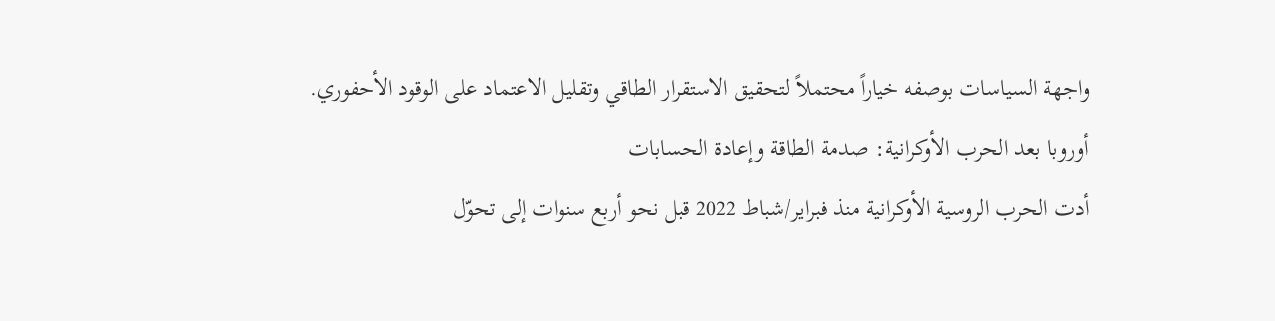واجهة السياسات بوصفه خياراً محتملاً لتحقيق الاستقرار الطاقي وتقليل الاعتماد على الوقود الأحفوري.
أوروبا بعد الحرب الأوكرانية: صدمة الطاقة وإعادة الحسابات
أدت الحرب الروسية الأوكرانية منذ فبراير/شباط 2022 قبل نحو أربع سنوات إلى تحوّل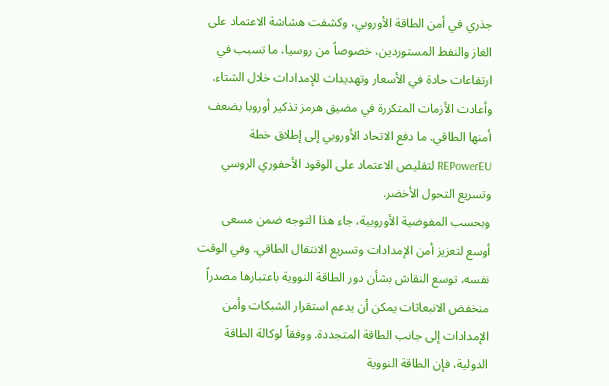جذري في أمن الطاقة الأوروبي، وكشفت هشاشة الاعتماد على الغاز والنفط المستوردين، خصوصاً من روسيا، ما تسبب في ارتفاعات حادة في الأسعار وتهديدات للإمدادات خلال الشتاء. وأعادت الأزمات المتكررة في مضيق هرمز تذكير أوروبا بضعف أمنها الطاقي. ما دفع الاتحاد الأوروبي إلى إطلاق خطة REPowerEU لتقليص الاعتماد على الوقود الأحفوري الروسي وتسريع التحول الأخضر.
وبحسب المفوضية الأوروبية، جاء هذا التوجه ضمن مسعى أوسع لتعزيز أمن الإمدادات وتسريع الانتقال الطاقي. وفي الوقت نفسه، توسع النقاش بشأن دور الطاقة النووية باعتبارها مصدراً منخفض الانبعاثات يمكن أن يدعم استقرار الشبكات وأمن الإمدادات إلى جانب الطاقة المتجددة. ووفقاً لوكالة الطاقة الدولية، فإن الطاقة النووية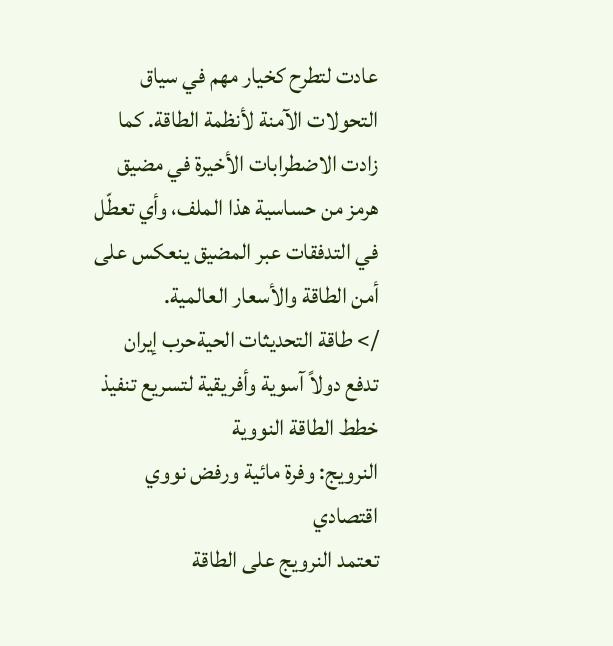عادت لتطرح كخيار مهم في سياق التحولات الآمنة لأنظمة الطاقة. كما زادت الاضطرابات الأخيرة في مضيق هرمز من حساسية هذا الملف، وأي تعطّل في التدفقات عبر المضيق ينعكس على أمن الطاقة والأسعار العالمية.
/> طاقة التحديثات الحيةحرب إيران تدفع دولاً آسوية وأفريقية لتسريع تنفيذ خطط الطاقة النووية
النرويج: وفرة مائية ورفض نووي اقتصادي
تعتمد النرويج على الطاقة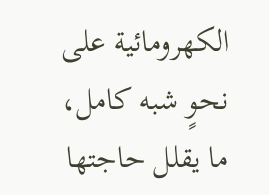الكهرومائية على نحوٍ شبه كامل، ما يقلل حاجتها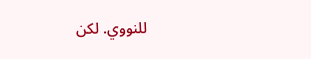للنووي. لكن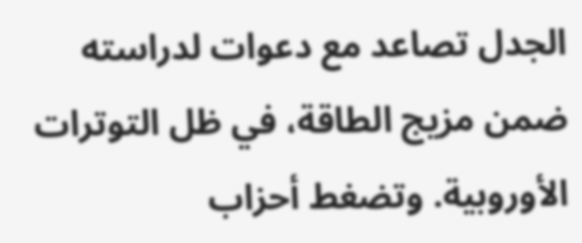الجدل تصاعد مع دعوات لدراسته ضمن مزيج الطاقة، في ظل التوترات الأوروبية. وتضغط أحزاب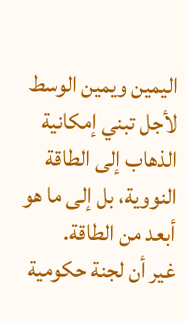اليمين ويمين الوسط لأجل تبني إمكانية الذهاب إلى الطاقة النووية، بل إلى ما هو أبعد من الطاقة.
غير أن لجنة حكومية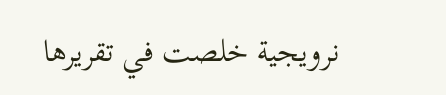نرويجية خلصت في تقريرها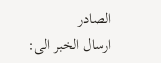الصادر
ارسال الخبر الى: